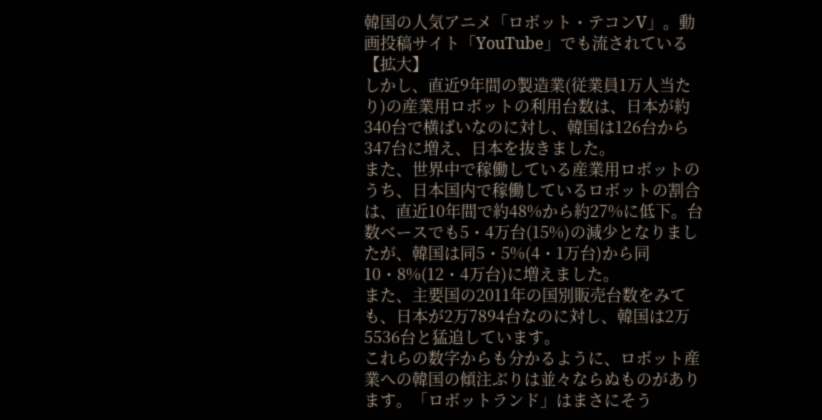韓国の人気アニメ「ロボット・テコンV」。動画投稿サイト「YouTube」でも流されている【拡大】
しかし、直近9年間の製造業(従業員1万人当たり)の産業用ロボットの利用台数は、日本が約340台で横ばいなのに対し、韓国は126台から347台に増え、日本を抜きました。
また、世界中で稼働している産業用ロボットのうち、日本国内で稼働しているロボットの割合は、直近10年間で約48%から約27%に低下。台数ベースでも5・4万台(15%)の減少となりましたが、韓国は同5・5%(4・1万台)から同10・8%(12・4万台)に増えました。
また、主要国の2011年の国別販売台数をみても、日本が2万7894台なのに対し、韓国は2万5536台と猛追しています。
これらの数字からも分かるように、ロボット産業への韓国の傾注ぶりは並々ならぬものがあります。「ロボットランド」はまさにそう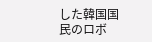した韓国国民のロボ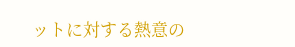ットに対する熱意の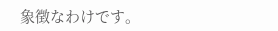象徴なわけです。